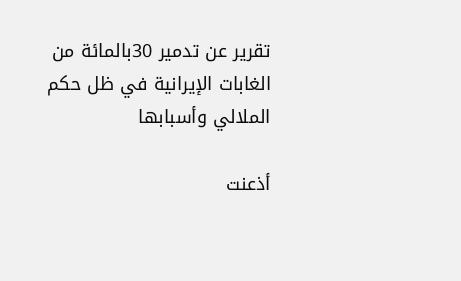تقرير عن تدمير 30بالمائة من الغابات الإيرانية في ظل حکم الملالي وأسبابها

أذعنت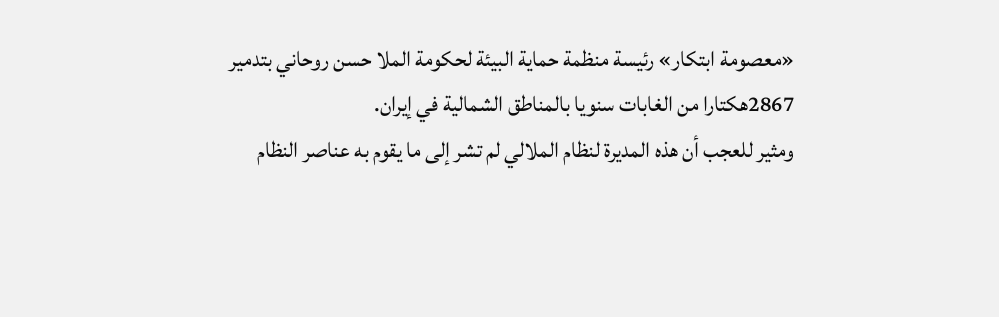«معصومة ابتکار» رئيسة منظمة حماية البيئة لحکومة الملا حسن روحاني بتدمير 2867هکتارا من الغابات سنويا بالمناطق الشمالية في إيران.
ومثير للعجب أن هذه المديرة لنظام الملالي لم تشر إلی ما يقوم به عناصر النظام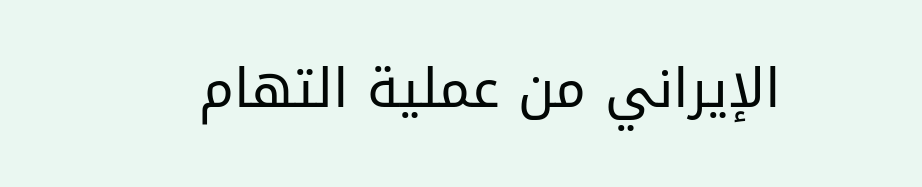الإيراني من عملية التهام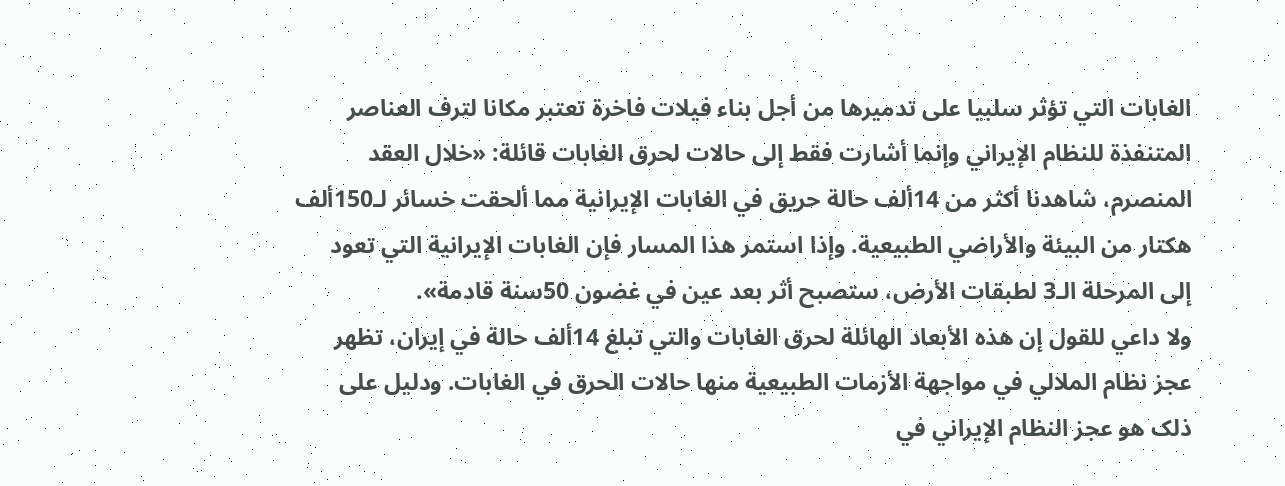الغابات التي تؤثر سلبيا علی تدميرها من أجل بناء فيلات فاخرة تعتبر مکانا لترف العناصر المتنفذة للنظام الإيراني وإنما أشارت فقط إلی حالات لحرق الغابات قائلة: «خلال العقد المنصرم، شاهدنا أکثر من 14ألف حالة حريق في الغابات الإيرانية مما ألحقت خسائر لـ150ألف هکتار من البيئة والأراضي الطبيعية. وإذا استمر هذا المسار فإن الغابات الإيرانية التي تعود إلی المرحلة الـ3 لطبقات الأرض، ستصبح أثر بعد عين في غضون 50سنة قادمة».
ولا داعي للقول إن هذه الأبعاد الهائلة لحرق الغابات والتي تبلغ 14ألف حالة في إيران، تظهر عجز نظام الملالي في مواجهة الأزمات الطبيعية منها حالات الحرق في الغابات. ودليل علی ذلک هو عجز النظام الإيراني في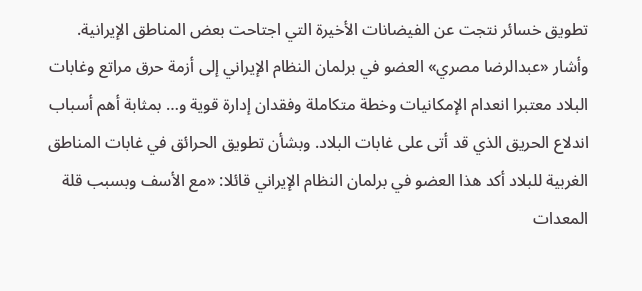تطويق خسائر نتجت عن الفيضانات الأخيرة التي اجتاحت بعض المناطق الإيرانية.
وأشار «عبدالرضا مصري» العضو في برلمان النظام الإيراني إلی أزمة حرق مراتع وغابات البلاد معتبرا انعدام الإمکانيات وخطة متکاملة وفقدان إدارة قوية و… بمثابة أهم أسباب اندلاع الحريق الذي قد أتی علی غابات البلاد. وبشأن تطويق الحرائق في غابات المناطق الغربية للبلاد أکد هذا العضو في برلمان النظام الإيراني قائلا: «مع الأسف وبسبب قلة المعدات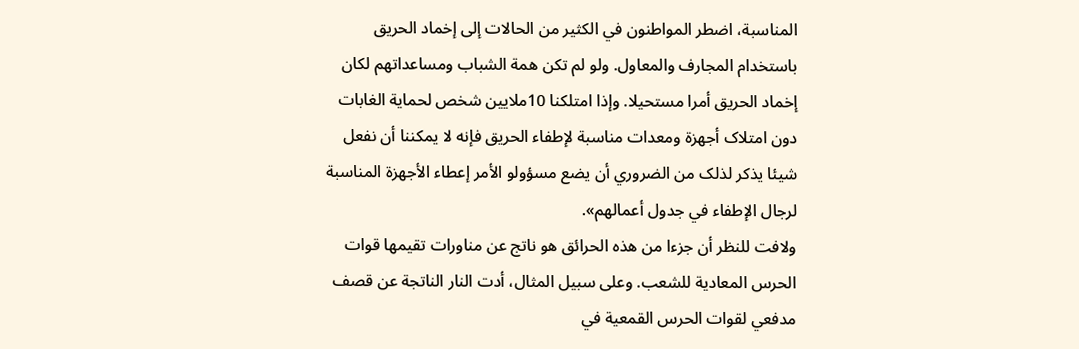المناسبة، اضطر المواطنون في الکثير من الحالات إلی إخماد الحريق باستخدام المجارف والمعاول. ولو لم تکن همة الشباب ومساعداتهم لکان إخماد الحريق أمرا مستحيلا. وإذا امتلکنا 10ملايين شخص لحماية الغابات دون امتلاک أجهزة ومعدات مناسبة لإطفاء الحريق فإنه لا يمکننا أن نفعل شيئا يذکر لذلک من الضروري أن يضع مسؤولو الأمر إعطاء الأجهزة المناسبة لرجال الإطفاء في جدول أعمالهم».
ولافت للنظر أن جزءا من هذه الحرائق هو ناتج عن مناورات تقيمها قوات الحرس المعادية للشعب. وعلی سبيل المثال، أدت النار الناتجة عن قصف مدفعي لقوات الحرس القمعية في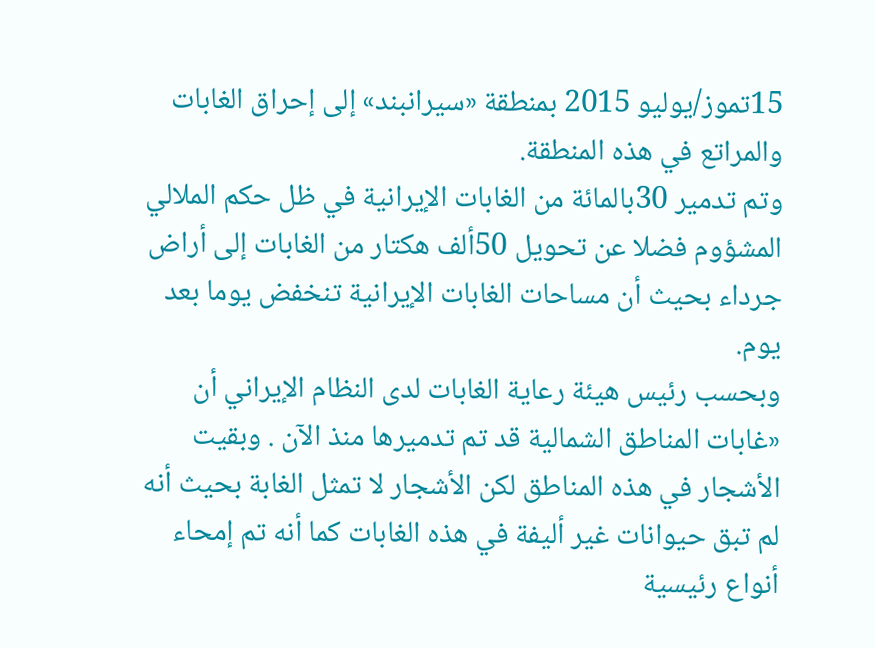15تموز/يوليو 2015 بمنطقة «سيرانبند» إلی إحراق الغابات والمراتع في هذه المنطقة.
وتم تدمير 30بالمائة من الغابات الإيرانية في ظل حکم الملالي المشؤوم فضلا عن تحويل 50ألف هکتار من الغابات إلی أراض جرداء بحيث أن مساحات الغابات الإيرانية تنخفض يوما بعد يوم.
وبحسب رئيس هيئة رعاية الغابات لدی النظام الإيراني أن «غابات المناطق الشمالية قد تم تدميرها منذ الآن . وبقيت الأشجار في هذه المناطق لکن الأشجار لا تمثل الغابة بحيث أنه لم تبق حيوانات غير أليفة في هذه الغابات کما أنه تم إمحاء أنواع رئيسية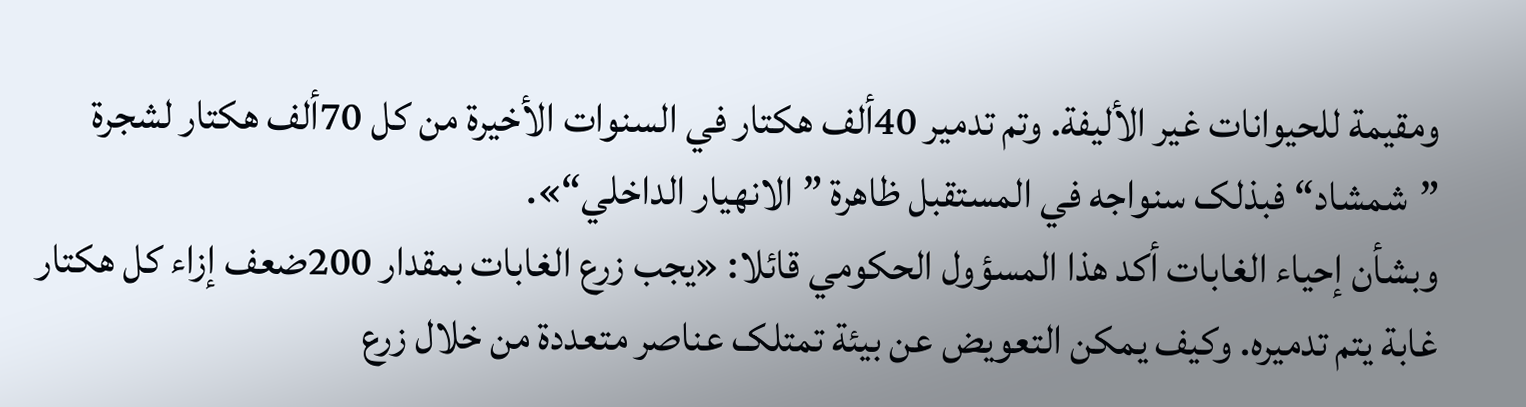ومقيمة للحيوانات غير الأليفة. وتم تدمير 40ألف هکتار في السنوات الأخيرة من کل 70ألف هکتار لشجرة ”شمشاد“ فبذلک سنواجه في المستقبل ظاهرة ”الانهيار الداخلي“».
وبشأن إحياء الغابات أکد هذا المسؤول الحکومي قائلا: «يجب زرع الغابات بمقدار 200ضعف إزاء کل هکتار غابة يتم تدميره. وکيف يمکن التعويض عن بيئة تمتلک عناصر متعددة من خلال زرع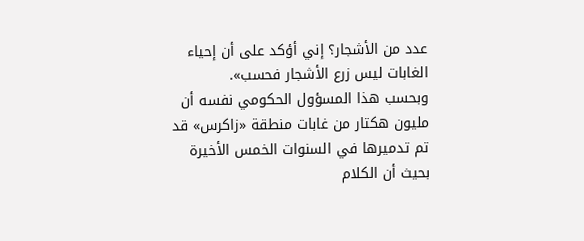عدد من الأشجار؟ إني أؤکد علی أن إحياء الغابات ليس زرع الأشجار فحسب».
وبحسب هذا المسؤول الحکومي نفسه أن مليون هکتار من غابات منطقة «زاکرس» قد تم تدميرها في السنوات الخمس الأخيرة بحيث أن الکلام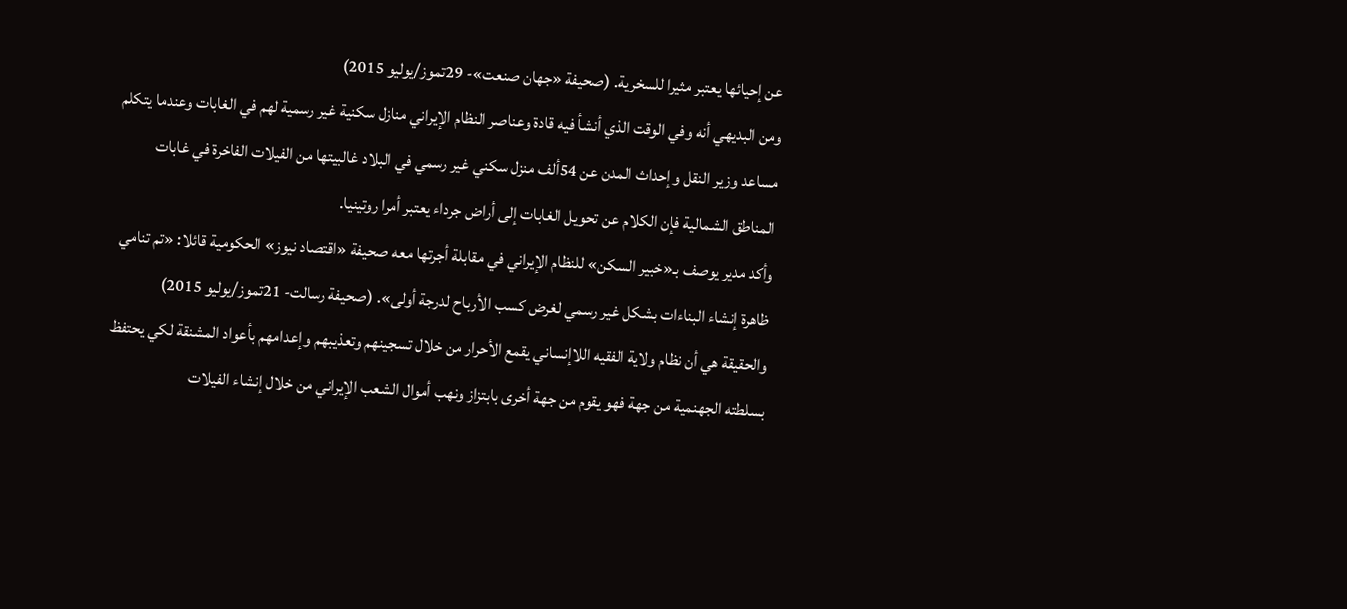عن إحيائها يعتبر مثيرا للسخرية. (صحيفة «جهان صنعت»- 29تموز/يوليو 2015)
ومن البديهي أنه وفي الوقت الذي أنشأ فيه قادة وعناصر النظام الإيراني منازل سکنية غير رسمية لهم في الغابات وعندما يتکلم مساعد وزير النقل وإحداث المدن عن 54ألف منزل سکني غير رسمي في البلاد غالبيتها من الفيلات الفاخرة في غابات المناطق الشمالية فإن الکلام عن تحويل الغابات إلی أراض جرداء يعتبر أمرا روتينيا.
وأکد مدير يوصف بـ«خبير السکن» للنظام الإيراني في مقابلة أجرتها معه صحيفة «اقتصاد نيوز» الحکومية قائلا: «تم تنامي ظاهرة إنشاء البناءات بشکل غير رسمي لغرض کسب الأرباح لدرجة أولی». (صحيفة رسالت- 21تموز/يوليو 2015)
والحقيقة هي أن نظام ولاية الفقيه اللاإنساني يقمع الأحرار من خلال تسجينهم وتعذيبهم وإعدامهم بأعواد المشنقة لکي يحتفظ بسلطته الجهنمية من جهة فهو يقوم من جهة أخری بابتزاز ونهب أموال الشعب الإيراني من خلال إنشاء الفيلات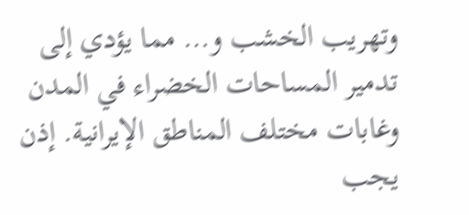وتهريب الخشب و… مما يؤدي إلی تدمير المساحات الخضراء في المدن وغابات مختلف المناطق الإيرانية. إذن يجب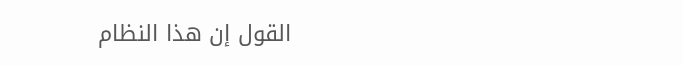القول إن هذا النظام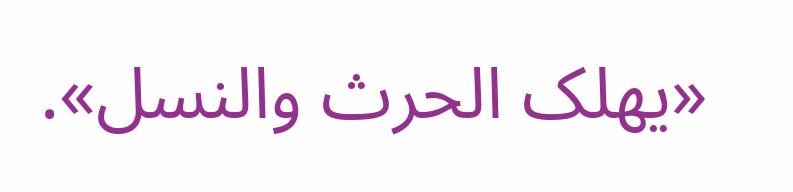«يهلک الحرث والنسل».